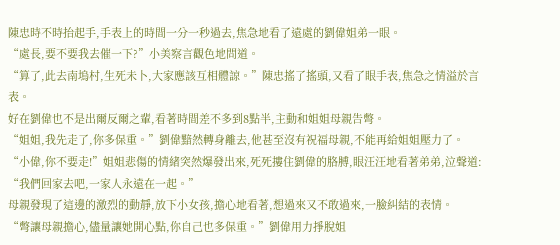陳忠時不時抬起手,手表上的時間一分一秒過去,焦急地看了遠處的劉偉姐弟一眼。
“處長,要不要我去催一下?”小美察言觀色地問道。
“算了,此去南塢村,生死未卜,大家應該互相體諒。”陳忠搖了搖頭,又看了眼手表,焦急之情溢於言表。
好在劉偉也不是出爾反爾之輩,看著時間差不多到8點半,主動和姐姐母親告彆。
“姐姐,我先走了,你多保重。”劉偉黯然轉身離去,他甚至沒有祝福母親,不能再給姐姐壓力了。
“小偉,你不要走!”姐姐悲傷的情緒突然爆發出來,死死摟住劉偉的胳膊,眼汪汪地看著弟弟,泣聲道:
“我們回家去吧,一家人永遠在一起。”
母親發現了這邊的激烈的動靜,放下小女孩,擔心地看著,想過來又不敢過來,一臉糾結的表情。
“彆讓母親擔心,儘量讓她開心點,你自己也多保重。”劉偉用力掙脫姐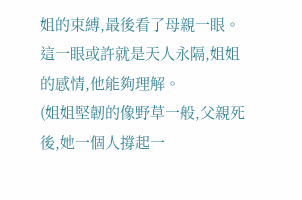姐的束縛,最後看了母親一眼。
這一眼或許就是天人永隔,姐姐的感情,他能夠理解。
(姐姐堅韌的像野草一般,父親死後,她一個人撐起一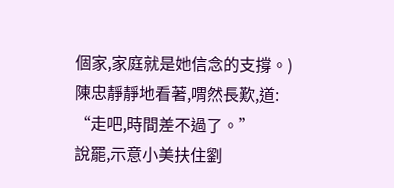個家,家庭就是她信念的支撐。)
陳忠靜靜地看著,喟然長歎,道:
“走吧,時間差不過了。”
說罷,示意小美扶住劉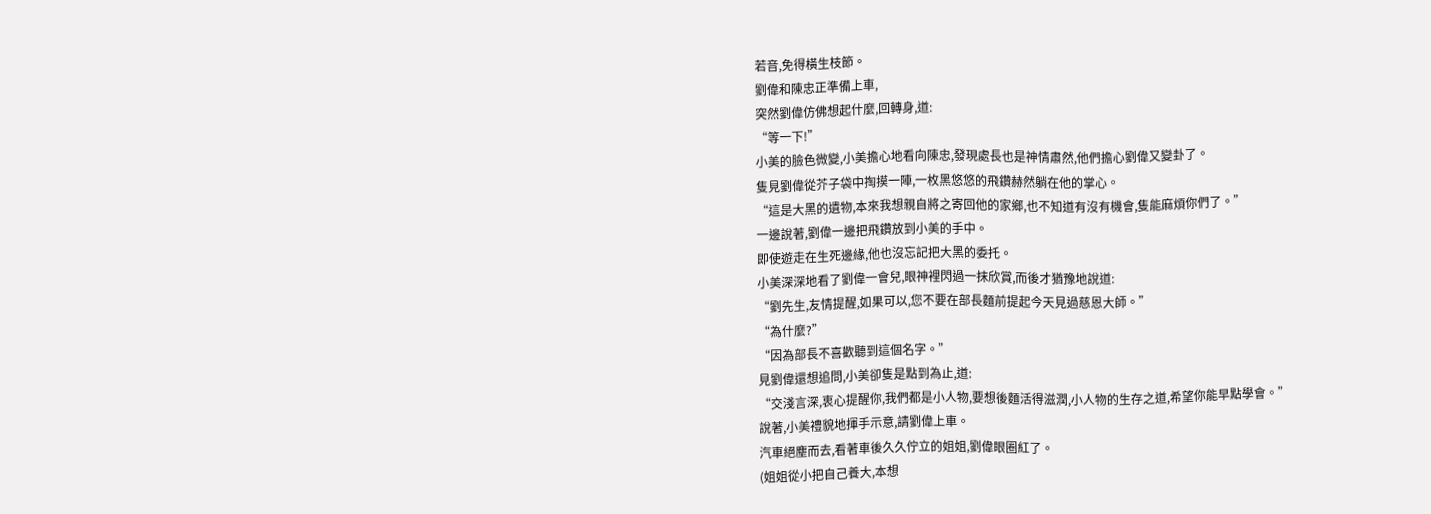若音,免得橫生枝節。
劉偉和陳忠正準備上車,
突然劉偉仿佛想起什麼,回轉身,道:
“等一下!”
小美的臉色微變,小美擔心地看向陳忠,發現處長也是神情肅然,他們擔心劉偉又變卦了。
隻見劉偉從芥子袋中掏摸一陣,一枚黑悠悠的飛鑽赫然躺在他的掌心。
“這是大黑的遺物,本來我想親自將之寄回他的家鄉,也不知道有沒有機會,隻能麻煩你們了。”
一邊說著,劉偉一邊把飛鑽放到小美的手中。
即使遊走在生死邊緣,他也沒忘記把大黑的委托。
小美深深地看了劉偉一會兒,眼神裡閃過一抹欣賞,而後才猶豫地說道:
“劉先生,友情提醒,如果可以,您不要在部長麵前提起今天見過慈恩大師。”
“為什麼?”
“因為部長不喜歡聽到這個名字。”
見劉偉還想追問,小美卻隻是點到為止,道:
“交淺言深,衷心提醒你,我們都是小人物,要想後麵活得滋潤,小人物的生存之道,希望你能早點學會。”
說著,小美禮貌地揮手示意,請劉偉上車。
汽車絕塵而去,看著車後久久佇立的姐姐,劉偉眼圈紅了。
(姐姐從小把自己養大,本想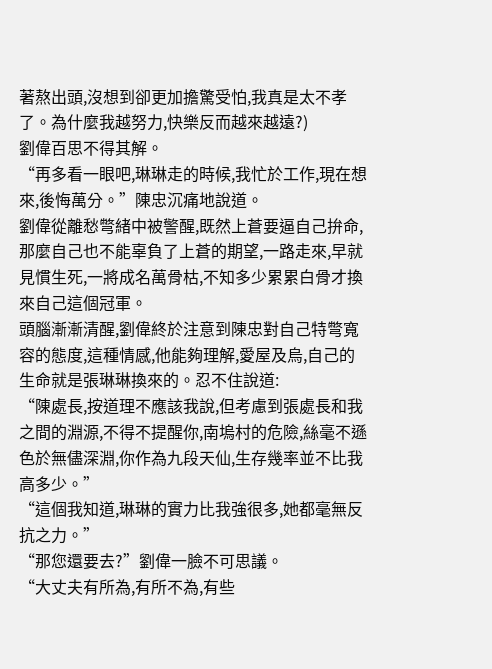著熬出頭,沒想到卻更加擔驚受怕,我真是太不孝了。為什麼我越努力,快樂反而越來越遠?)
劉偉百思不得其解。
“再多看一眼吧,琳琳走的時候,我忙於工作,現在想來,後悔萬分。”陳忠沉痛地說道。
劉偉從離愁彆緒中被警醒,既然上蒼要逼自己拚命,那麼自己也不能辜負了上蒼的期望,一路走來,早就見慣生死,一將成名萬骨枯,不知多少累累白骨才換來自己這個冠軍。
頭腦漸漸清醒,劉偉終於注意到陳忠對自己特彆寬容的態度,這種情感,他能夠理解,愛屋及烏,自己的生命就是張琳琳換來的。忍不住說道:
“陳處長,按道理不應該我說,但考慮到張處長和我之間的淵源,不得不提醒你,南塢村的危險,絲毫不遜色於無儘深淵,你作為九段天仙,生存幾率並不比我高多少。”
“這個我知道,琳琳的實力比我強很多,她都毫無反抗之力。”
“那您還要去?”劉偉一臉不可思議。
“大丈夫有所為,有所不為,有些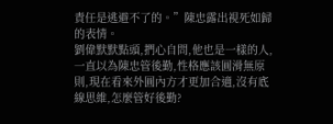責任是逃避不了的。”陳忠露出視死如歸的表情。
劉偉默默點頭,捫心自問,他也是一樣的人,一直以為陳忠管後勤,性格應該圓滑無原則,現在看來外圓內方才更加合適,沒有底線思維,怎麼管好後勤?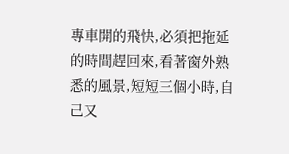專車開的飛快,必須把拖延的時間趕回來,看著窗外熟悉的風景,短短三個小時,自己又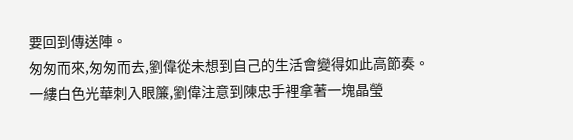要回到傳送陣。
匆匆而來,匆匆而去,劉偉從未想到自己的生活會變得如此高節奏。
一縷白色光華刺入眼簾,劉偉注意到陳忠手裡拿著一塊晶瑩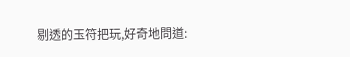剔透的玉符把玩,好奇地問道: